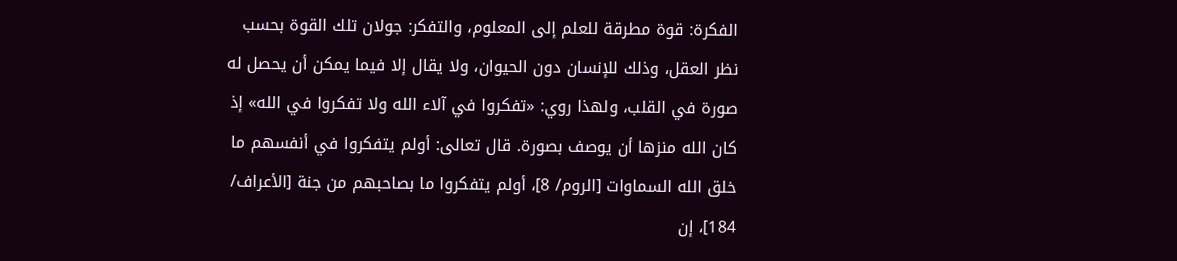الفكرة: قوة مطرقة للعلم إلى المعلوم، والتفكر: جولان تلك القوة بحسب نظر العقل، وذلك للإنسان دون الحيوان، ولا يقال إلا فيما يمكن أن يحصل له صورة في القلب، ولهذا روي: «تفكروا في آلاء الله ولا تفكروا في الله» إذ كان الله منزها أن يوصف بصورة. قال تعالى: أولم يتفكروا في أنفسهم ما خلق الله السماوات [الروم/ 8]، أولم يتفكروا ما بصاحبهم من جنة [الأعراف/ 184]، إن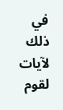في ذلك لآيات لقوم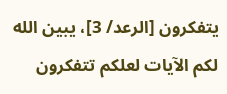يتفكرون [الرعد/ 3]، يبين الله لكم الآيات لعلكم تتفكرون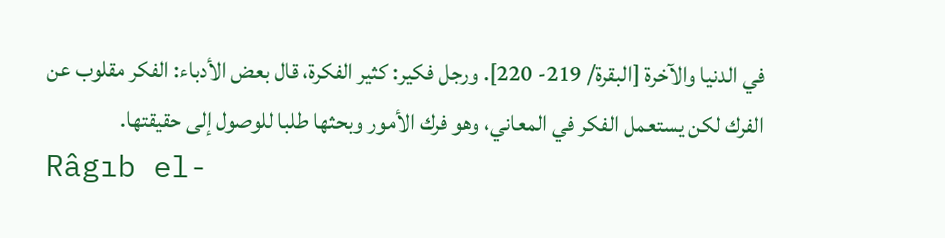في الدنيا والآخرة [البقرة/ 219- 220]. ورجل فكير: كثير الفكرة، قال بعض الأدباء: الفكر مقلوب عن الفرك لكن يستعمل الفكر في المعاني، وهو فرك الأمور وبحثها طلبا للوصول إلى حقيقتها.
Râgıb el-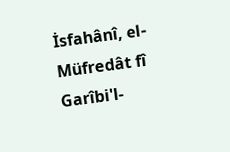İsfahânî, el-Müfredât fî Garîbi'l-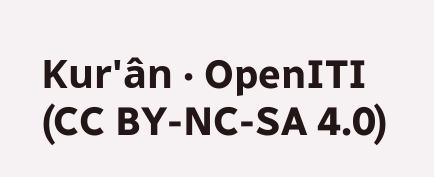Kur'ân · OpenITI (CC BY-NC-SA 4.0)